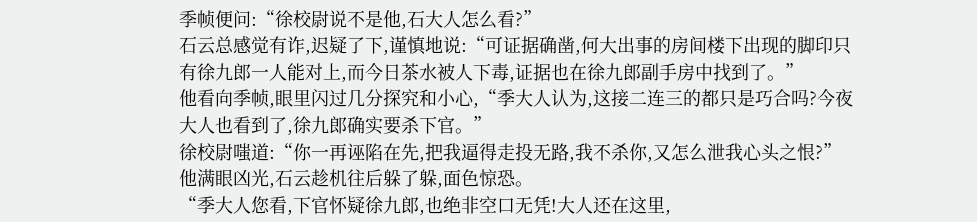季帧便问:“徐校尉说不是他,石大人怎么看?”
石云总感觉有诈,迟疑了下,谨慎地说:“可证据确凿,何大出事的房间楼下出现的脚印只有徐九郎一人能对上,而今日茶水被人下毒,证据也在徐九郎副手房中找到了。”
他看向季帧,眼里闪过几分探究和小心,“季大人认为,这接二连三的都只是巧合吗?今夜大人也看到了,徐九郎确实要杀下官。”
徐校尉嗤道:“你一再诬陷在先,把我逼得走投无路,我不杀你,又怎么泄我心头之恨?”
他满眼凶光,石云趁机往后躲了躲,面色惊恐。
“季大人您看,下官怀疑徐九郎,也绝非空口无凭!大人还在这里,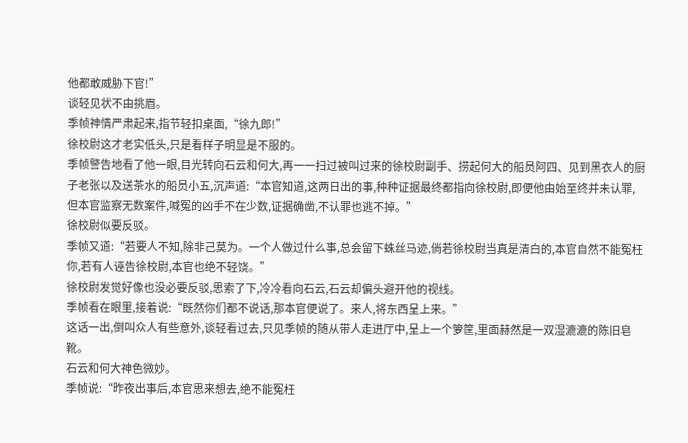他都敢威胁下官!”
谈轻见状不由挑眉。
季帧神情严肃起来,指节轻扣桌面,“徐九郎!”
徐校尉这才老实低头,只是看样子明显是不服的。
季帧警告地看了他一眼,目光转向石云和何大,再一一扫过被叫过来的徐校尉副手、捞起何大的船员阿四、见到黑衣人的厨子老张以及送茶水的船员小五,沉声道:“本官知道,这两日出的事,种种证据最终都指向徐校尉,即便他由始至终并未认罪,但本官监察无数案件,喊冤的凶手不在少数,证据确凿,不认罪也逃不掉。”
徐校尉似要反驳。
季帧又道:“若要人不知,除非己莫为。一个人做过什么事,总会留下蛛丝马迹,倘若徐校尉当真是清白的,本官自然不能冤枉你,若有人诬告徐校尉,本官也绝不轻饶。”
徐校尉发觉好像也没必要反驳,思索了下,冷冷看向石云,石云却偏头避开他的视线。
季帧看在眼里,接着说:“既然你们都不说话,那本官便说了。来人,将东西呈上来。”
这话一出,倒叫众人有些意外,谈轻看过去,只见季帧的随从带人走进厅中,呈上一个箩筐,里面赫然是一双湿漉漉的陈旧皂靴。
石云和何大神色微妙。
季帧说:“昨夜出事后,本官思来想去,绝不能冤枉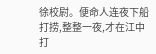徐校尉。便命人连夜下船打捞,整整一夜,才在江中打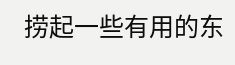捞起一些有用的东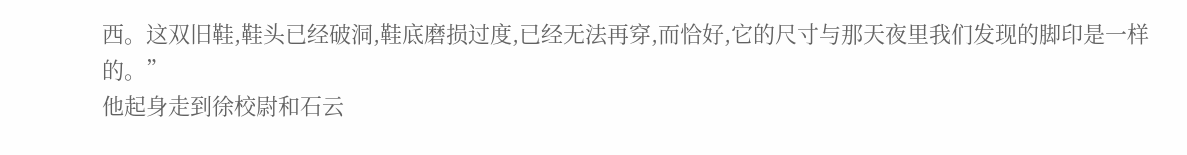西。这双旧鞋,鞋头已经破洞,鞋底磨损过度,已经无法再穿,而恰好,它的尺寸与那天夜里我们发现的脚印是一样的。”
他起身走到徐校尉和石云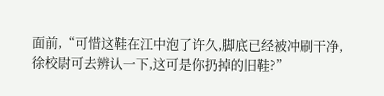面前,“可惜这鞋在江中泡了许久,脚底已经被冲刷干净,徐校尉可去辨认一下,这可是你扔掉的旧鞋?”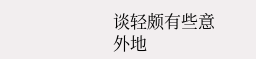谈轻颇有些意外地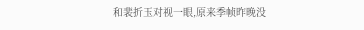和裴折玉对视一眼,原来季帧昨晚没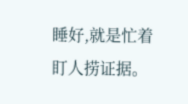睡好,就是忙着盯人捞证据。